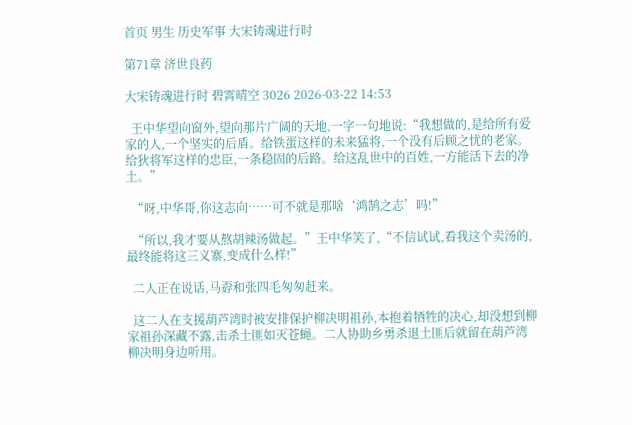首页 男生 历史军事 大宋铸魂进行时

第71章 济世良药

大宋铸魂进行时 碧霄晴空 3026 2026-03-22 14:53

  王中华望向窗外,望向那片广阔的天地,一字一句地说:“我想做的,是给所有爱家的人,一个坚实的后盾。给铁蛋这样的未来猛将,一个没有后顾之忧的老家。给狄将军这样的忠臣,一条稳固的后路。给这乱世中的百姓,一方能活下去的净土。”

  “呀,中华哥,你这志向……可不就是那啥‘鸿鹄之志’吗!”

  “所以,我才要从熬胡辣汤做起。”王中华笑了,“不信试试,看我这个卖汤的,最终能将这三义寨,变成什么样!”

  二人正在说话,马孬和张四毛匆匆赶来。

  这二人在支援葫芦湾时被安排保护柳决明祖孙,本抱着牺牲的决心,却没想到柳家祖孙深藏不露,击杀土匪如灭苍蝇。二人协助乡勇杀退土匪后就留在葫芦湾柳决明身边听用。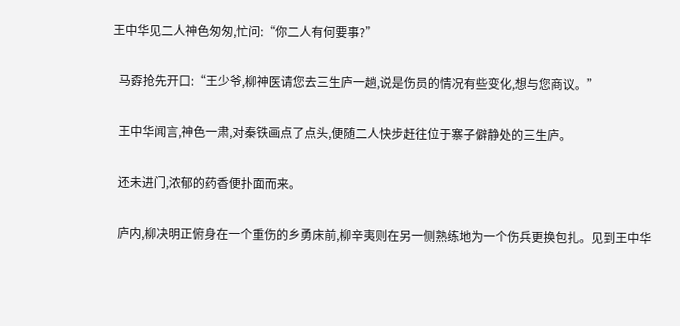王中华见二人神色匆匆,忙问:“你二人有何要事?”

  马孬抢先开口:“王少爷,柳神医请您去三生庐一趟,说是伤员的情况有些变化,想与您商议。”

  王中华闻言,神色一肃,对秦铁画点了点头,便随二人快步赶往位于寨子僻静处的三生庐。

  还未进门,浓郁的药香便扑面而来。

  庐内,柳决明正俯身在一个重伤的乡勇床前,柳辛夷则在另一侧熟练地为一个伤兵更换包扎。见到王中华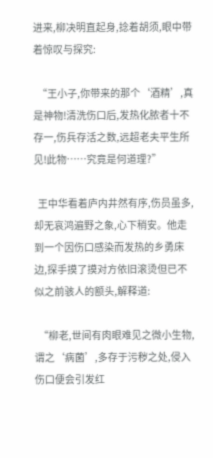进来,柳决明直起身,捻着胡须,眼中带着惊叹与探究:

  “王小子,你带来的那个‘酒精’,真是神物!清洗伤口后,发热化脓者十不存一,伤兵存活之数,远超老夫平生所见!此物……究竟是何道理?”

  王中华看着庐内井然有序,伤员虽多,却无哀鸿遍野之象,心下稍安。他走到一个因伤口感染而发热的乡勇床边,探手摸了摸对方依旧滚烫但已不似之前骇人的额头,解释道:

  “柳老,世间有肉眼难见之微小生物,谓之‘病菌’,多存于污秽之处,侵入伤口便会引发红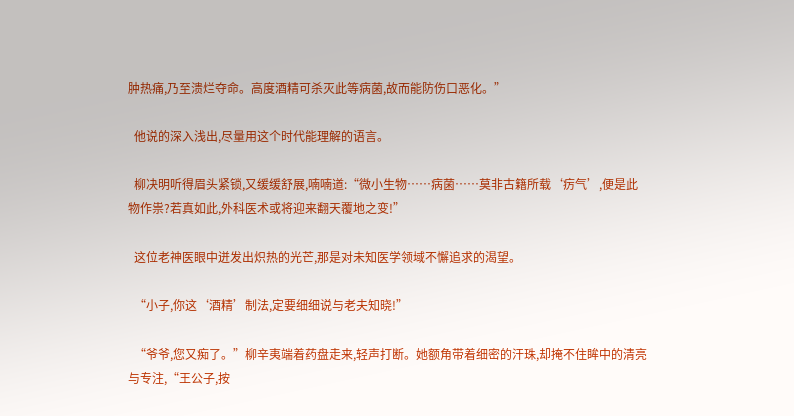肿热痛,乃至溃烂夺命。高度酒精可杀灭此等病菌,故而能防伤口恶化。”

  他说的深入浅出,尽量用这个时代能理解的语言。

  柳决明听得眉头紧锁,又缓缓舒展,喃喃道:“微小生物……病菌……莫非古籍所载‘疠气’,便是此物作祟?若真如此,外科医术或将迎来翻天覆地之变!”

  这位老神医眼中迸发出炽热的光芒,那是对未知医学领域不懈追求的渴望。

  “小子,你这‘酒精’制法,定要细细说与老夫知晓!”

  “爷爷,您又痴了。”柳辛夷端着药盘走来,轻声打断。她额角带着细密的汗珠,却掩不住眸中的清亮与专注,“王公子,按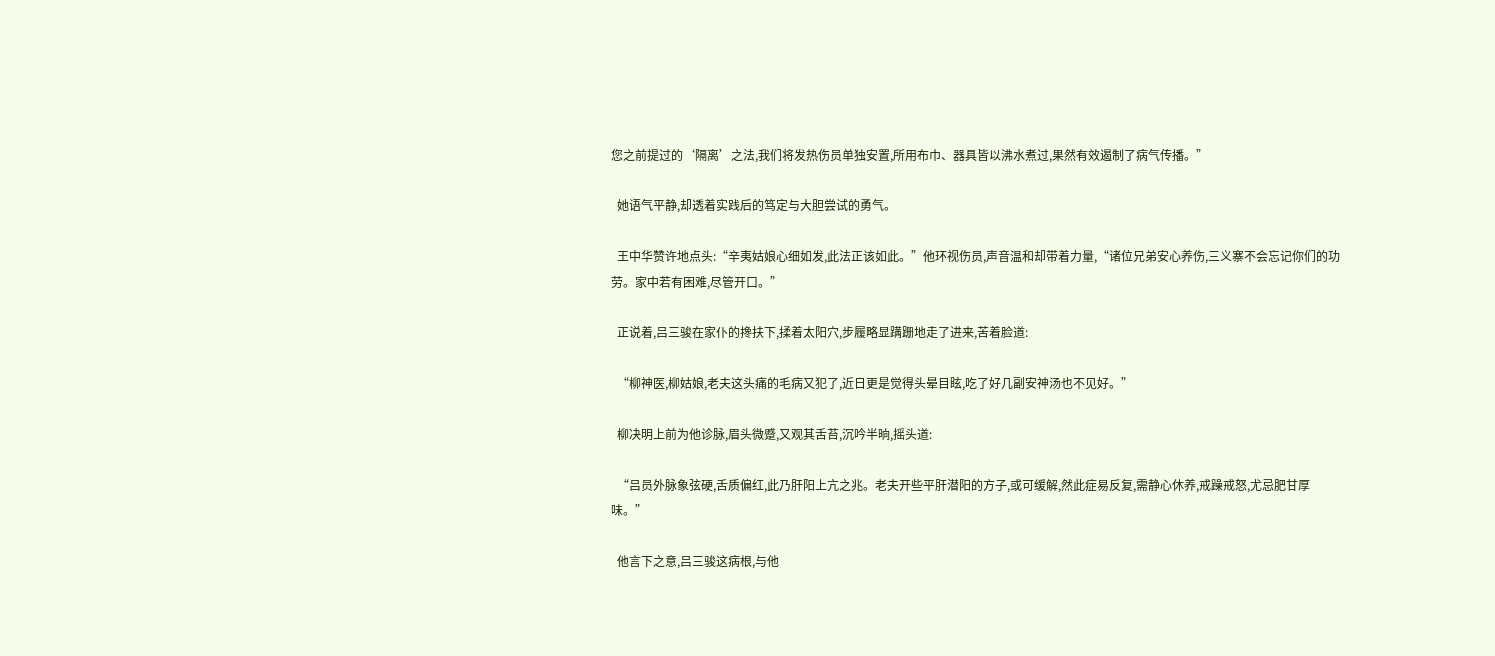您之前提过的‘隔离’之法,我们将发热伤员单独安置,所用布巾、器具皆以沸水煮过,果然有效遏制了病气传播。”

  她语气平静,却透着实践后的笃定与大胆尝试的勇气。

  王中华赞许地点头:“辛夷姑娘心细如发,此法正该如此。”他环视伤员,声音温和却带着力量,“诸位兄弟安心养伤,三义寨不会忘记你们的功劳。家中若有困难,尽管开口。”

  正说着,吕三骏在家仆的搀扶下,揉着太阳穴,步履略显蹒跚地走了进来,苦着脸道:

  “柳神医,柳姑娘,老夫这头痛的毛病又犯了,近日更是觉得头晕目眩,吃了好几副安神汤也不见好。”

  柳决明上前为他诊脉,眉头微蹙,又观其舌苔,沉吟半晌,摇头道:

  “吕员外脉象弦硬,舌质偏红,此乃肝阳上亢之兆。老夫开些平肝潜阳的方子,或可缓解,然此症易反复,需静心休养,戒躁戒怒,尤忌肥甘厚味。”

  他言下之意,吕三骏这病根,与他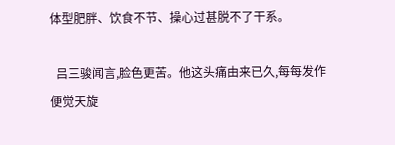体型肥胖、饮食不节、操心过甚脱不了干系。

  吕三骏闻言,脸色更苦。他这头痛由来已久,每每发作便觉天旋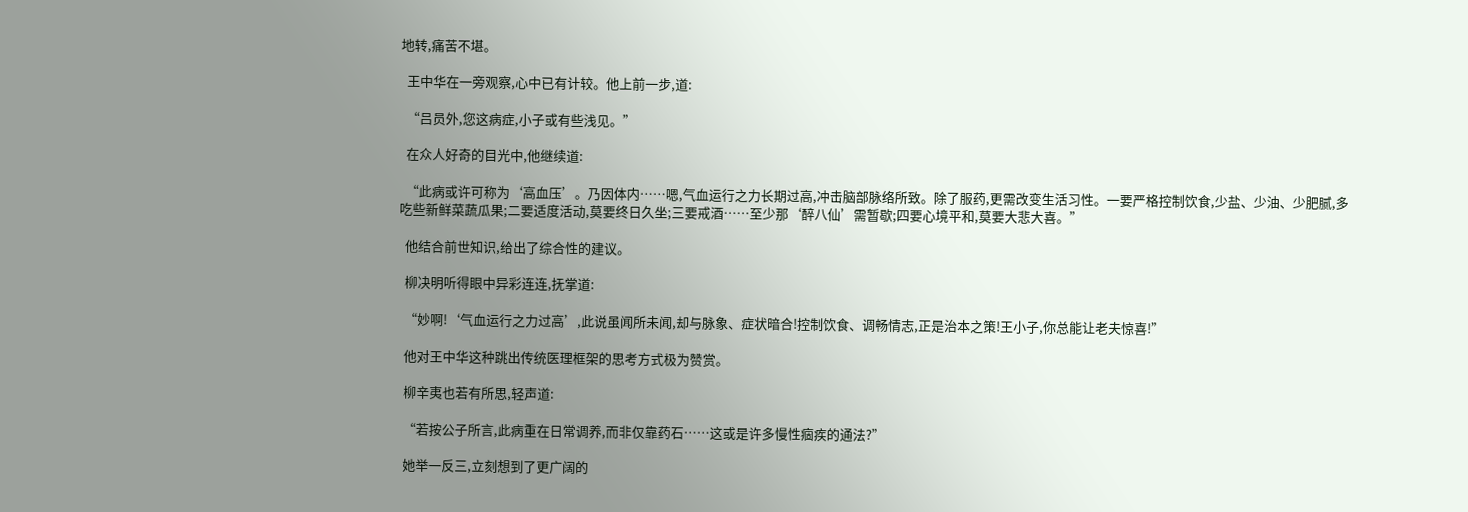地转,痛苦不堪。

  王中华在一旁观察,心中已有计较。他上前一步,道:

  “吕员外,您这病症,小子或有些浅见。”

  在众人好奇的目光中,他继续道:

  “此病或许可称为‘高血压’。乃因体内……嗯,气血运行之力长期过高,冲击脑部脉络所致。除了服药,更需改变生活习性。一要严格控制饮食,少盐、少油、少肥腻,多吃些新鲜菜蔬瓜果;二要适度活动,莫要终日久坐;三要戒酒……至少那‘醉八仙’需暂歇;四要心境平和,莫要大悲大喜。”

  他结合前世知识,给出了综合性的建议。

  柳决明听得眼中异彩连连,抚掌道:

  “妙啊!‘气血运行之力过高’,此说虽闻所未闻,却与脉象、症状暗合!控制饮食、调畅情志,正是治本之策!王小子,你总能让老夫惊喜!”

  他对王中华这种跳出传统医理框架的思考方式极为赞赏。

  柳辛夷也若有所思,轻声道:

  “若按公子所言,此病重在日常调养,而非仅靠药石……这或是许多慢性痼疾的通法?”

  她举一反三,立刻想到了更广阔的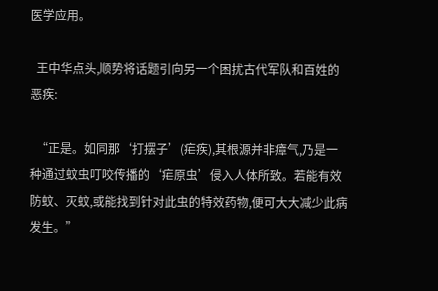医学应用。

  王中华点头,顺势将话题引向另一个困扰古代军队和百姓的恶疾:

  “正是。如同那‘打摆子’(疟疾),其根源并非瘴气,乃是一种通过蚊虫叮咬传播的‘疟原虫’侵入人体所致。若能有效防蚊、灭蚊,或能找到针对此虫的特效药物,便可大大减少此病发生。”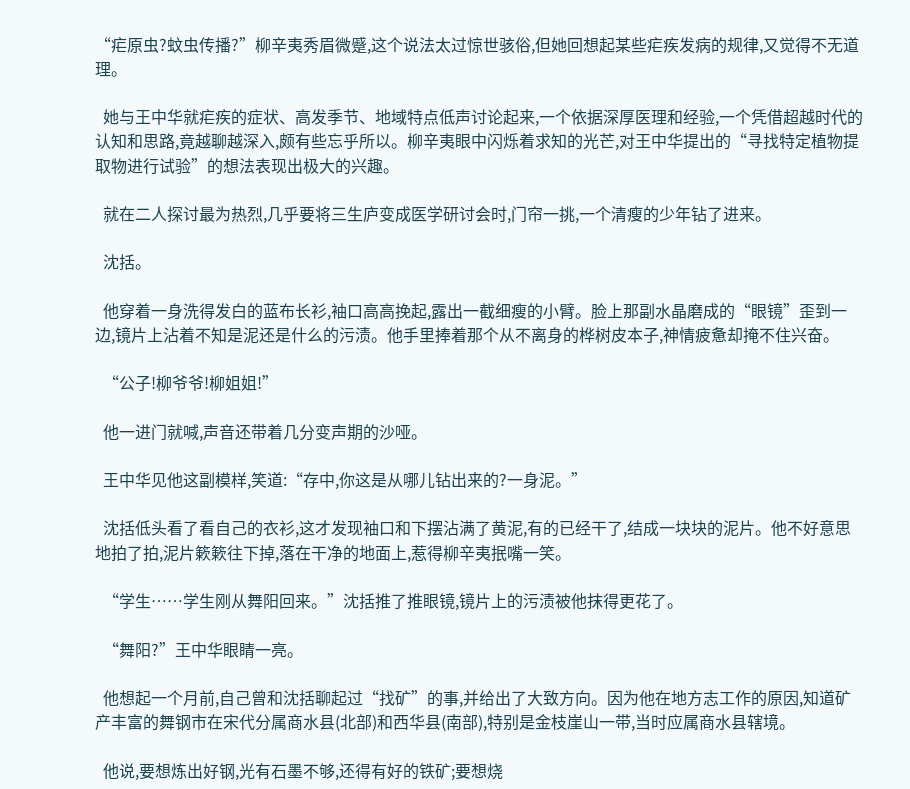“疟原虫?蚊虫传播?”柳辛夷秀眉微蹙,这个说法太过惊世骇俗,但她回想起某些疟疾发病的规律,又觉得不无道理。

  她与王中华就疟疾的症状、高发季节、地域特点低声讨论起来,一个依据深厚医理和经验,一个凭借超越时代的认知和思路,竟越聊越深入,颇有些忘乎所以。柳辛夷眼中闪烁着求知的光芒,对王中华提出的“寻找特定植物提取物进行试验”的想法表现出极大的兴趣。

  就在二人探讨最为热烈,几乎要将三生庐变成医学研讨会时,门帘一挑,一个清瘦的少年钻了进来。

  沈括。

  他穿着一身洗得发白的蓝布长衫,袖口高高挽起,露出一截细瘦的小臂。脸上那副水晶磨成的“眼镜”歪到一边,镜片上沾着不知是泥还是什么的污渍。他手里捧着那个从不离身的桦树皮本子,神情疲惫却掩不住兴奋。

  “公子!柳爷爷!柳姐姐!”

  他一进门就喊,声音还带着几分变声期的沙哑。

  王中华见他这副模样,笑道:“存中,你这是从哪儿钻出来的?一身泥。”

  沈括低头看了看自己的衣衫,这才发现袖口和下摆沾满了黄泥,有的已经干了,结成一块块的泥片。他不好意思地拍了拍,泥片簌簌往下掉,落在干净的地面上,惹得柳辛夷抿嘴一笑。

  “学生……学生刚从舞阳回来。”沈括推了推眼镜,镜片上的污渍被他抹得更花了。

  “舞阳?”王中华眼睛一亮。

  他想起一个月前,自己曾和沈括聊起过“找矿”的事,并给出了大致方向。因为他在地方志工作的原因,知道矿产丰富的舞钢市在宋代分属商水县(北部)和西华县(南部),特别是金枝崖山一带,当时应属商水县辖境。

  他说,要想炼出好钢,光有石墨不够,还得有好的铁矿;要想烧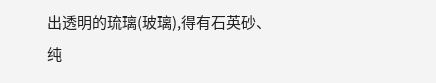出透明的琉璃(玻璃),得有石英砂、纯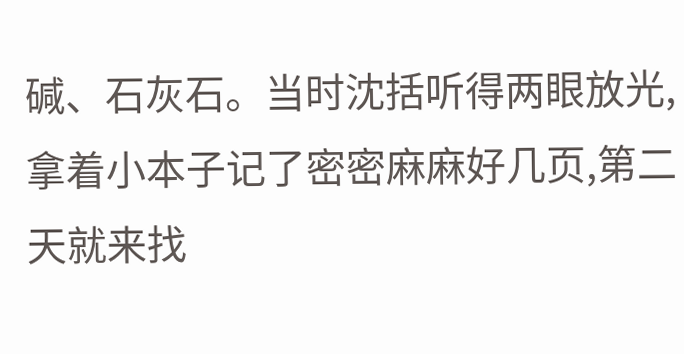碱、石灰石。当时沈括听得两眼放光,拿着小本子记了密密麻麻好几页,第二天就来找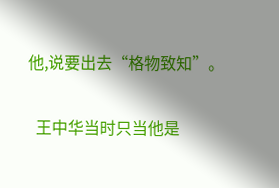他,说要出去“格物致知”。

  王中华当时只当他是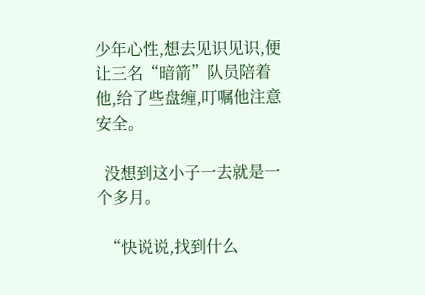少年心性,想去见识见识,便让三名“暗箭”队员陪着他,给了些盘缠,叮嘱他注意安全。

  没想到这小子一去就是一个多月。

  “快说说,找到什么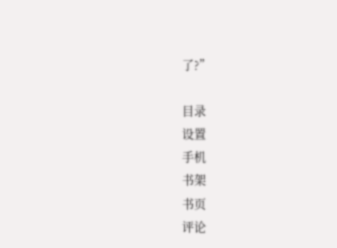了?”

目录
设置
手机
书架
书页
评论